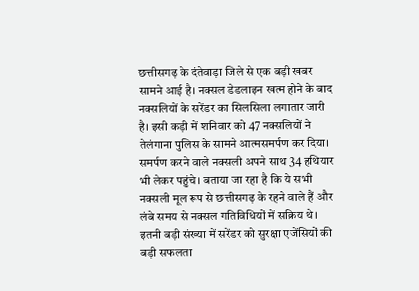छत्तीसगढ़ के दंतेवाड़ा जिले से एक बड़ी खबर सामने आई है। नक्सल डेडलाइन खत्म होने के बाद नक्सलियों के सरेंडर का सिलसिला लगातार जारी है। इसी कड़ी में शनिवार को 47 नक्सलियों ने तेलंगाना पुलिस के सामने आत्मसमर्पण कर दिया।
समर्पण करने वाले नक्सली अपने साथ 34 हथियार भी लेकर पहुंचे। बताया जा रहा है कि ये सभी नक्सली मूल रूप से छत्तीसगढ़ के रहने वाले हैं और लंबे समय से नक्सल गतिविधियों में सक्रिय थे। इतनी बड़ी संख्या में सरेंडर को सुरक्षा एजेंसियों की बड़ी सफलता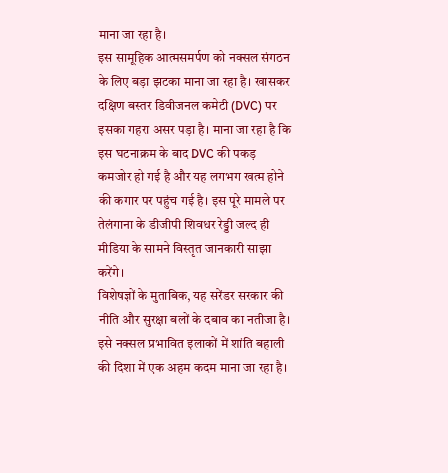माना जा रहा है।
इस सामूहिक आत्मसमर्पण को नक्सल संगठन के लिए बड़ा झटका माना जा रहा है। खासकर दक्षिण बस्तर डिवीजनल कमेटी (DVC) पर इसका गहरा असर पड़ा है। माना जा रहा है कि इस घटनाक्रम के बाद DVC की पकड़ कमजोर हो गई है और यह लगभग खत्म होने की कगार पर पहुंच गई है। इस पूरे मामले पर तेलंगाना के डीजीपी शिवधर रेड्डी जल्द ही मीडिया के सामने विस्तृत जानकारी साझा करेंगे।
विशेषज्ञों के मुताबिक, यह सरेंडर सरकार की नीति और सुरक्षा बलों के दबाव का नतीजा है। इसे नक्सल प्रभावित इलाकों में शांति बहाली की दिशा में एक अहम कदम माना जा रहा है।